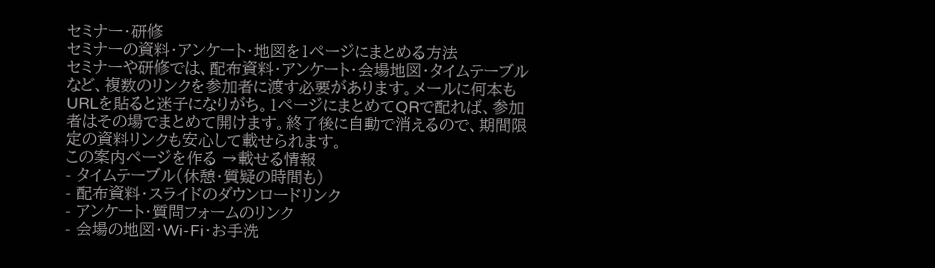セミナー・研修
セミナーの資料・アンケート・地図を1ページにまとめる方法
セミナーや研修では、配布資料・アンケート・会場地図・タイムテーブルなど、複数のリンクを参加者に渡す必要があります。メールに何本もURLを貼ると迷子になりがち。1ページにまとめてQRで配れば、参加者はその場でまとめて開けます。終了後に自動で消えるので、期間限定の資料リンクも安心して載せられます。
この案内ページを作る →載せる情報
- タイムテーブル(休憩・質疑の時間も)
- 配布資料・スライドのダウンロードリンク
- アンケート・質問フォームのリンク
- 会場の地図・Wi-Fi・お手洗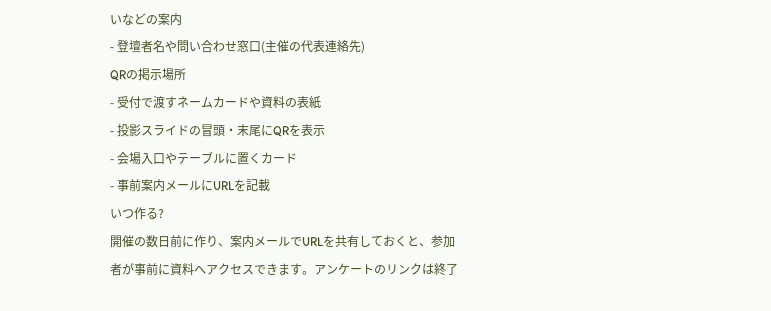いなどの案内
- 登壇者名や問い合わせ窓口(主催の代表連絡先)
QRの掲示場所
- 受付で渡すネームカードや資料の表紙
- 投影スライドの冒頭・末尾にQRを表示
- 会場入口やテーブルに置くカード
- 事前案内メールにURLを記載
いつ作る?
開催の数日前に作り、案内メールでURLを共有しておくと、参加者が事前に資料へアクセスできます。アンケートのリンクは終了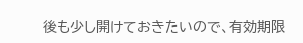後も少し開けておきたいので、有効期限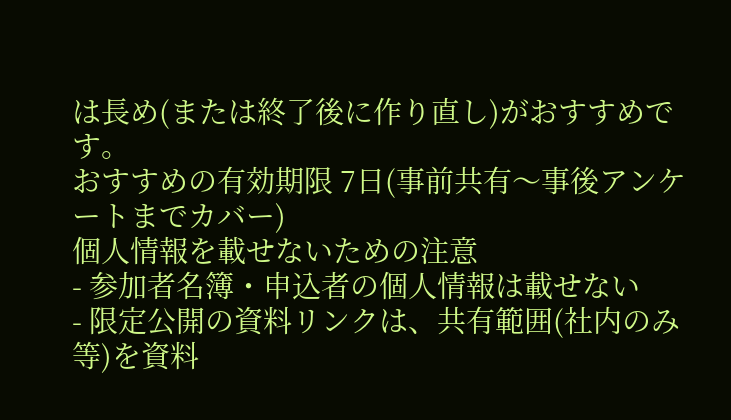は長め(または終了後に作り直し)がおすすめです。
おすすめの有効期限 7日(事前共有〜事後アンケートまでカバー)
個人情報を載せないための注意
- 参加者名簿・申込者の個人情報は載せない
- 限定公開の資料リンクは、共有範囲(社内のみ等)を資料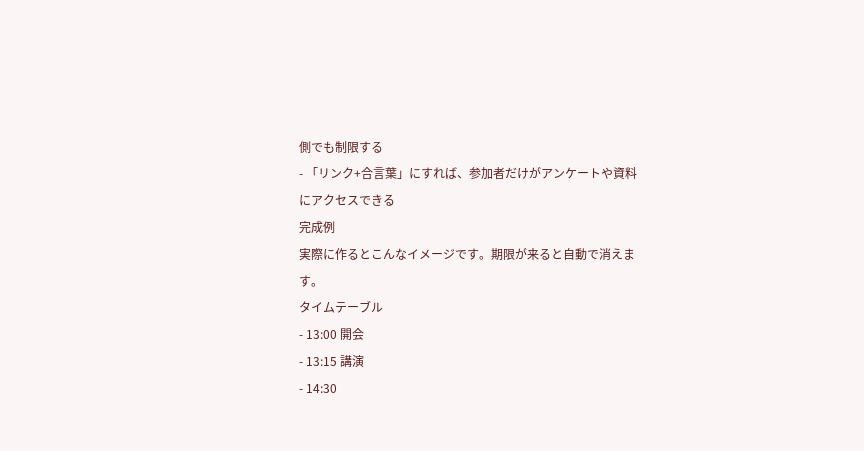側でも制限する
- 「リンク+合言葉」にすれば、参加者だけがアンケートや資料にアクセスできる
完成例
実際に作るとこんなイメージです。期限が来ると自動で消えます。
タイムテーブル
- 13:00 開会
- 13:15 講演
- 14:30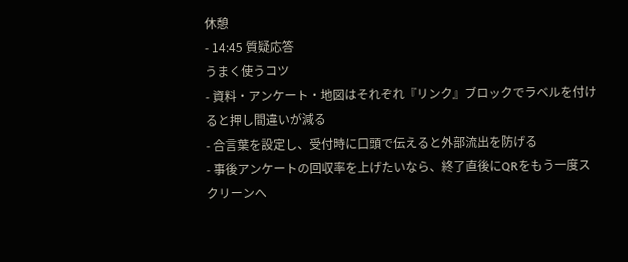休憩
- 14:45 質疑応答
うまく使うコツ
- 資料・アンケート・地図はそれぞれ『リンク』ブロックでラベルを付けると押し間違いが減る
- 合言葉を設定し、受付時に口頭で伝えると外部流出を防げる
- 事後アンケートの回収率を上げたいなら、終了直後にQRをもう一度スクリーンへ